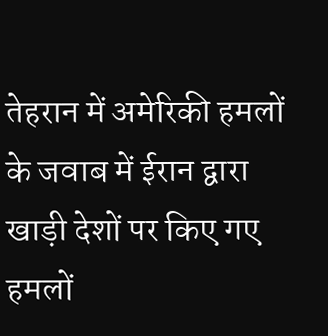तेहरान में अमेरिकी हमलों के जवाब में ईरान द्वारा खाड़ी देशों पर किए गए हमलों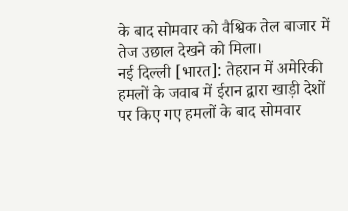के बाद सोमवार को वैश्विक तेल बाजार में तेज उछाल देखने को मिला।
नई दिल्ली [भारत]: तेहरान में अमेरिकी हमलों के जवाब में ईरान द्वारा खाड़ी देशों पर किए गए हमलों के बाद सोमवार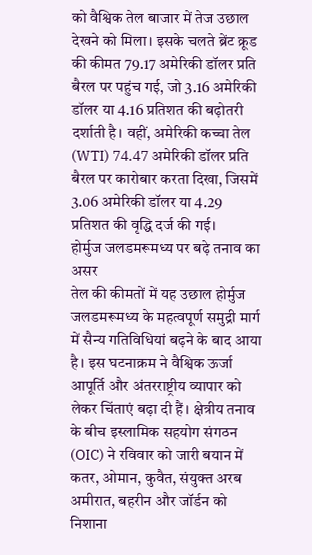को वैश्विक तेल बाजार में तेज उछाल देखने को मिला। इसके चलते ब्रेंट क्रूड की कीमत 79.17 अमेरिकी डॉलर प्रति बैरल पर पहुंच गई, जो 3.16 अमेरिकी डॉलर या 4.16 प्रतिशत की बढ़ोतरी दर्शाती है। वहीं, अमेरिकी कच्चा तेल (WTI) 74.47 अमेरिकी डॉलर प्रति बैरल पर कारोबार करता दिखा, जिसमें 3.06 अमेरिकी डॉलर या 4.29 प्रतिशत की वृद्धि दर्ज की गई।
होर्मुज जलडमरूमध्य पर बढ़े तनाव का असर
तेल की कीमतों में यह उछाल होर्मुज जलडमरूमध्य के महत्वपूर्ण समुद्री मार्ग में सैन्य गतिविधियां बढ़ने के बाद आया है। इस घटनाक्रम ने वैश्विक ऊर्जा आपूर्ति और अंतरराष्ट्रीय व्यापार को लेकर चिंताएं बढ़ा दी हैं। क्षेत्रीय तनाव के बीच इस्लामिक सहयोग संगठन (OIC) ने रविवार को जारी बयान में कतर, ओमान, कुवैत, संयुक्त अरब अमीरात, बहरीन और जॉर्डन को निशाना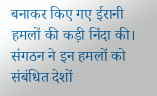बनाकर किए गए ईरानी हमलों की कड़ी निंदा की। संगठन ने इन हमलों को संबंधित देशों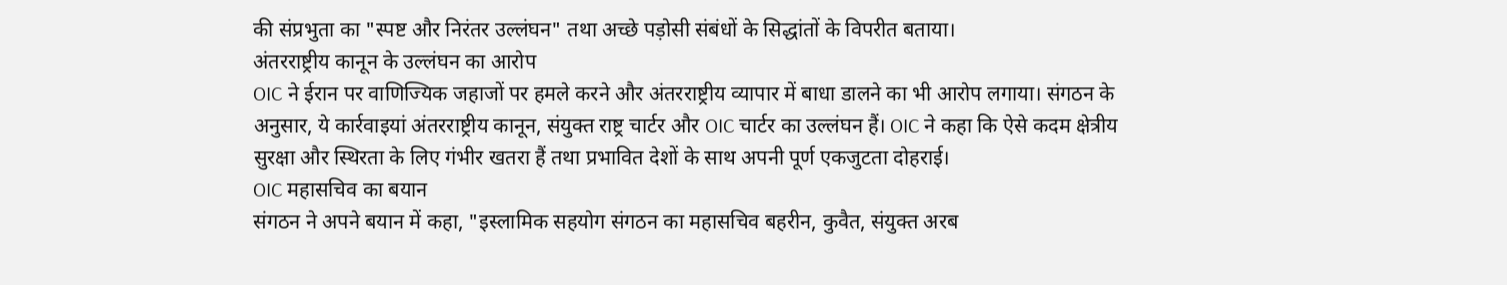की संप्रभुता का "स्पष्ट और निरंतर उल्लंघन" तथा अच्छे पड़ोसी संबंधों के सिद्धांतों के विपरीत बताया।
अंतरराष्ट्रीय कानून के उल्लंघन का आरोप
OIC ने ईरान पर वाणिज्यिक जहाजों पर हमले करने और अंतरराष्ट्रीय व्यापार में बाधा डालने का भी आरोप लगाया। संगठन के अनुसार, ये कार्रवाइयां अंतरराष्ट्रीय कानून, संयुक्त राष्ट्र चार्टर और OIC चार्टर का उल्लंघन हैं। OIC ने कहा कि ऐसे कदम क्षेत्रीय सुरक्षा और स्थिरता के लिए गंभीर खतरा हैं तथा प्रभावित देशों के साथ अपनी पूर्ण एकजुटता दोहराई।
OIC महासचिव का बयान
संगठन ने अपने बयान में कहा, "इस्लामिक सहयोग संगठन का महासचिव बहरीन, कुवैत, संयुक्त अरब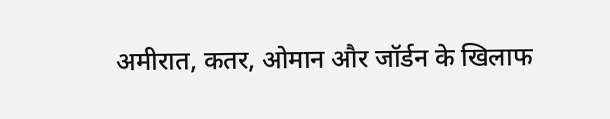अमीरात, कतर, ओमान और जॉर्डन के खिलाफ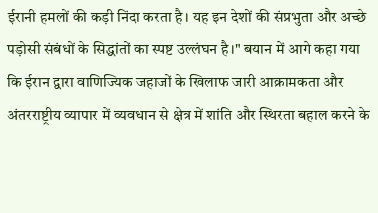ईरानी हमलों की कड़ी निंदा करता है। यह इन देशों की संप्रभुता और अच्छे पड़ोसी संबंधों के सिद्धांतों का स्पष्ट उल्लंघन है।" बयान में आगे कहा गया कि ईरान द्वारा वाणिज्यिक जहाजों के खिलाफ जारी आक्रामकता और अंतरराष्ट्रीय व्यापार में व्यवधान से क्षेत्र में शांति और स्थिरता बहाल करने के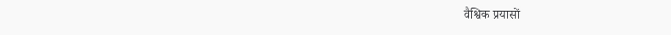वैश्विक प्रयासों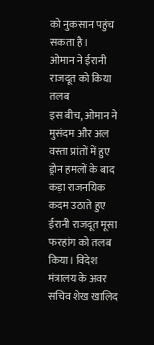को नुकसान पहुंच सकता है।
ओमान ने ईरानी राजदूत को किया तलब
इस बीच, ओमान ने मुसंदम और अल वस्ता प्रांतों में हुए ड्रोन हमलों के बाद कड़ा राजनयिक कदम उठाते हुए ईरानी राजदूत मूसा फरहांग को तलब किया। विदेश मंत्रालय के अवर सचिव शेख खालिद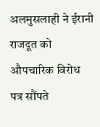अलमुसलाही ने ईरानी राजदूत को औपचारिक विरोध पत्र सौंपते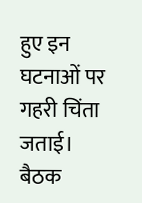हुए इन घटनाओं पर गहरी चिंता जताई। बैठक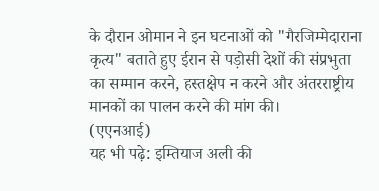के दौरान ओमान ने इन घटनाओं को "गैरजिम्मेदाराना कृत्य" बताते हुए ईरान से पड़ोसी देशों की संप्रभुता का सम्मान करने, हस्तक्षेप न करने और अंतरराष्ट्रीय मानकों का पालन करने की मांग की।
(एएनआई)
यह भी पढ़े: इम्तियाज अली की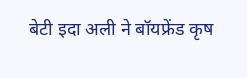बेटी इदा अली ने बॉयफ्रेंड कृष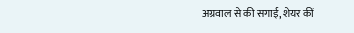अग्रवाल से की सगाई, शेयर कीं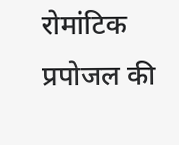रोमांटिक प्रपोजल की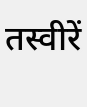तस्वीरें